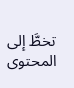تخطَّ إلى المحتوى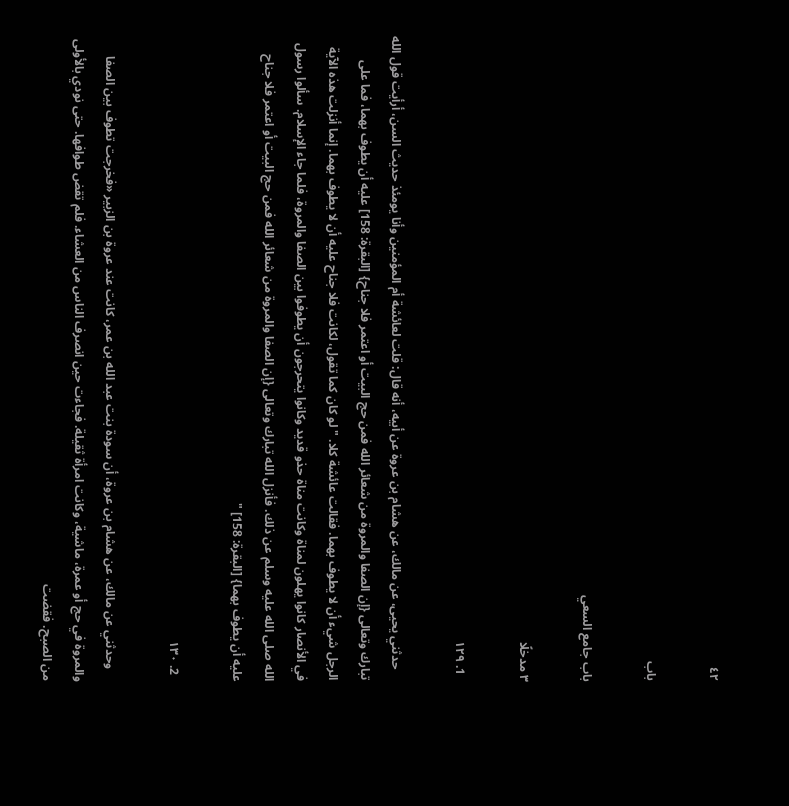٤٢

باب

باب جامع السعي

٣ مدخلًا

  1. ١٢٩

    حدثني يحيى، عن مالك، عن هشام بن عروة عن أبيه، أنه قال: قلت لعائشة أم المؤمنين وأنا يومئذ حديث السن، أرأيت قول الله تبارك وتعالى {إن الصفا والمروة من شعائر الله فمن حج البيت أو اعتمر فلا جناح} [البقرة: 158] عليه أن يطوف بهما، فما على الرجل شيء أن لا يطوف بهما. فقالت عائشة كلا. " لو كان كما تقول، لكانت فلا جناح عليه أن لا يطوف بهما. إنما أنزلت هذه الآية في الأنصار كانوا يهلون لمناة وكانت مناة حذو قديد وكانوا يتحرجون أن يطوفوا بين الصفا والمروة، فلما جاء الإسلام. سألوا رسول الله صلى الله عليه وسلم عن ذلك. فأنزل الله تبارك وتعالى {إن الصفا والمروة من شعائر الله فمن حج البيت أو اعتمر فلا جناح عليه أن يطوف بهما} [البقرة: 158] "

  2. ١٣٠

    وحدثني عن مالك، عن هشام بن عروة، أن سودة بنت عبد الله بن عمر، كانت عند عروة بن الزبير «فخرجت تطوف بين الصفا والمروة في حج أو عمرة، ماشية، وكانت امرأة ثقيلة. فجاءت حين انصرف الناس من العشاء. فلم تقض طوافها. حتى نودي بالأولى من الصبح. فقضت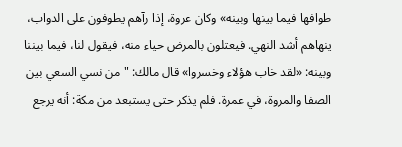طوافها فيما بينها وبينه» وكان عروة، إذا رآهم يطوفون على الدواب، ينهاهم أشد النهي. فيعتلون بالمرض حياء منه، فيقول لنا، فيما بيننا وبينه: «لقد خاب هؤلاء وخسروا» قال مالك: " من نسي السعي بين الصفا والمروة، في عمرة. فلم يذكر حتى يستبعد من مكة: أنه يرجع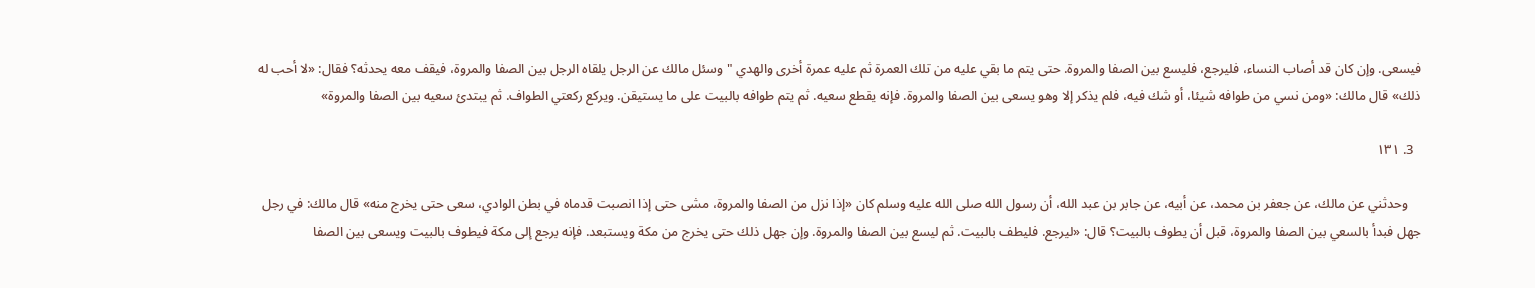فيسعى. وإن كان قد أصاب النساء، فليرجع، فليسع بين الصفا والمروة. حتى يتم ما بقي عليه من تلك العمرة ثم عليه عمرة أخرى والهدي " وسئل مالك عن الرجل يلقاه الرجل بين الصفا والمروة، فيقف معه يحدثه؟ فقال: «لا أحب له ذلك» قال مالك: «ومن نسي من طوافه شيئا، أو شك فيه، فلم يذكر إلا وهو يسعى بين الصفا والمروة. فإنه يقطع سعيه. ثم يتم طوافه بالبيت على ما يستيقن. ويركع ركعتي الطواف. ثم يبتدئ سعيه بين الصفا والمروة»

  3. ١٣١

    وحدثني عن مالك، عن جعفر بن محمد، عن أبيه، عن جابر بن عبد الله، أن رسول الله صلى الله عليه وسلم كان «إذا نزل من الصفا والمروة، مشى حتى إذا انصبت قدماه في بطن الوادي، سعى حتى يخرج منه» قال مالك: في رجل جهل فبدأ بالسعي بين الصفا والمروة، قبل أن يطوف بالبيت؟ قال: «ليرجع. فليطف بالبيت. ثم ليسع بين الصفا والمروة. وإن جهل ذلك حتى يخرج من مكة ويستبعد. فإنه يرجع إلى مكة فيطوف بالبيت ويسعى بين الصفا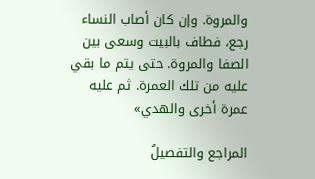والمروة. وإن كان أصاب النساء رجع، فطاف بالبيت وسعى بين الصفا والمروة. حتى يتم ما بقي عليه من تلك العمرة. ثم عليه عمرة أخرى والهدي»

المراجع والتفصيلُ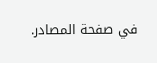في صفحة المصادر.